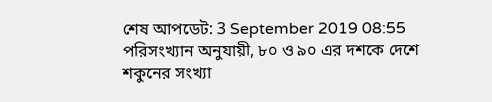শেষ আপডেট: 3 September 2019 08:55
পরিসংখ্যান অনুযায়ী, ৮০ ও ৯০ এর দশকে দেশে শকুনের সংখ্যা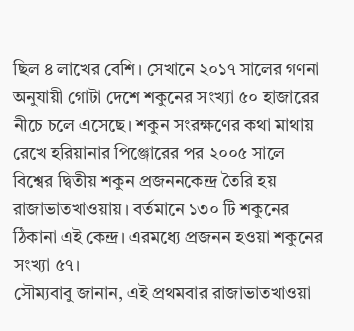ছিল ৪ লাখের বেশি। সেখানে ২০১৭ সালের গণনা অনুযায়ী গোটা দেশে শকুনের সংখ্যা ৫০ হাজারের নীচে চলে এসেছে। শকুন সংরক্ষণের কথা মাথায় রেখে হরিয়ানার পিঞ্জোরের পর ২০০৫ সালে বিশ্বের দ্বিতীয় শকুন প্রজননকেন্দ্র তৈরি হয় রাজাভাতখাওয়ায়। বর্তমানে ১৩০ টি শকুনের ঠিকানা এই কেন্দ্র। এরমধ্যে প্রজনন হওয়া শকুনের সংখ্যা ৫৭।
সৌম্যবাবু জানান, এই প্রথমবার রাজাভাতখাওয়া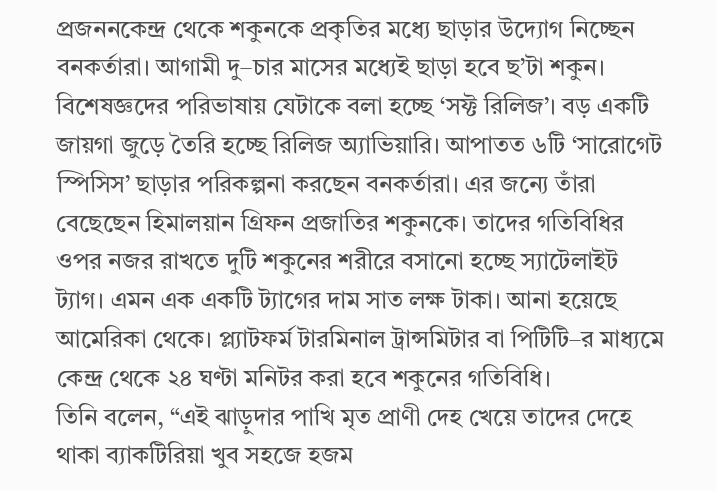প্রজননকেন্দ্র থেকে শকুনকে প্রকৃতির মধ্যে ছাড়ার উদ্যোগ নিচ্ছেন বনকর্তারা। আগামী দু–চার মাসের মধ্যেই ছাড়া হবে ছ’টা শকুন। বিশেষজ্ঞদের পরিভাষায় যেটাকে বলা হচ্ছে ‘সফ্ট রিলিজ’। বড় একটি জায়গা জুড়ে তৈরি হচ্ছে রিলিজ অ্যাভিয়ারি। আপাতত ৬টি ‘সারোগেট স্পিসিস’ ছাড়ার পরিকল্পনা করছেন বনকর্তারা। এর জন্যে তাঁরা বেছেছেন হিমালয়ান গ্রিফন প্রজাতির শকুনকে। তাদের গতিবিধির ওপর নজর রাখতে দুটি শকুনের শরীরে বসানো হচ্ছে স্যাটেলাইট ট্যাগ। এমন এক একটি ট্যাগের দাম সাত লক্ষ টাকা। আনা হয়েছে আমেরিকা থেকে। প্ল্যাটফর্ম টারমিনাল ট্রান্সমিটার বা পিটিটি–র মাধ্যমে কেন্দ্র থেকে ২৪ ঘণ্টা মনিটর করা হবে শকুনের গতিবিধি।
তিনি বলেন, “এই ঝাড়ুদার পাখি মৃত প্রাণী দেহ খেয়ে তাদের দেহে থাকা ব্যাকটিরিয়া খুব সহজে হজম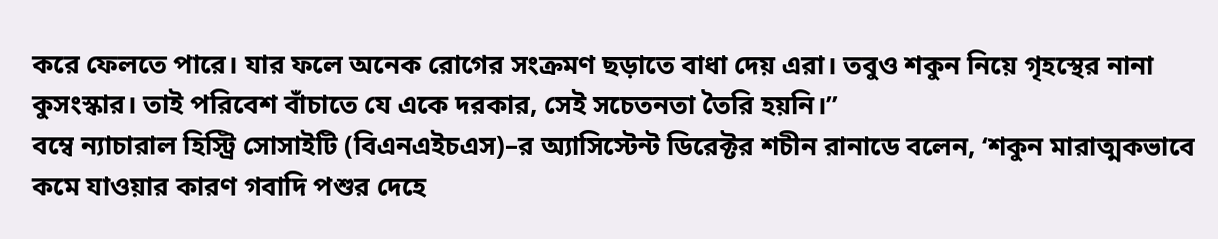করে ফেলতে পারে। যার ফলে অনেক রোগের সংক্রমণ ছড়াতে বাধা দেয় এরা। তবুও শকুন নিয়ে গৃহস্থের নানা কুসংস্কার। তাই পরিবেশ বাঁচাতে যে একে দরকার, সেই সচেতনতা তৈরি হয়নি।”
বম্বে ন্যাচারাল হিস্ট্রি সোসাইটি (বিএনএইচএস)–র অ্যাসিস্টেন্ট ডিরেক্টর শচীন রানাডে বলেন, ‘শকুন মারাত্মকভাবে কমে যাওয়ার কারণ গবাদি পশুর দেহে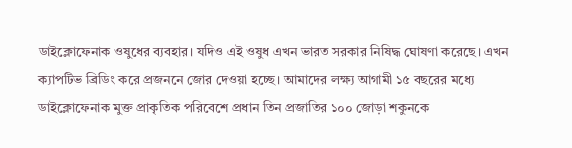ডাইক্লোফেনাক ওষুধের ব্যবহার। যদিও এই ওষুধ এখন ভারত সরকার নিষিদ্ধ ঘোষণা করেছে। এখন ক্যাপটিভ ব্রিডিং করে প্রজননে জোর দেওয়া হচ্ছে। আমাদের লক্ষ্য আগামী ১৫ বছরের মধ্যে ডাইক্লোফেনাক মুক্ত প্রাকৃতিক পরিবেশে প্রধান তিন প্রজাতির ১০০ জোড়া শকুনকে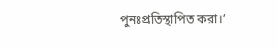পুনঃপ্রতিস্থাপিত করা।’